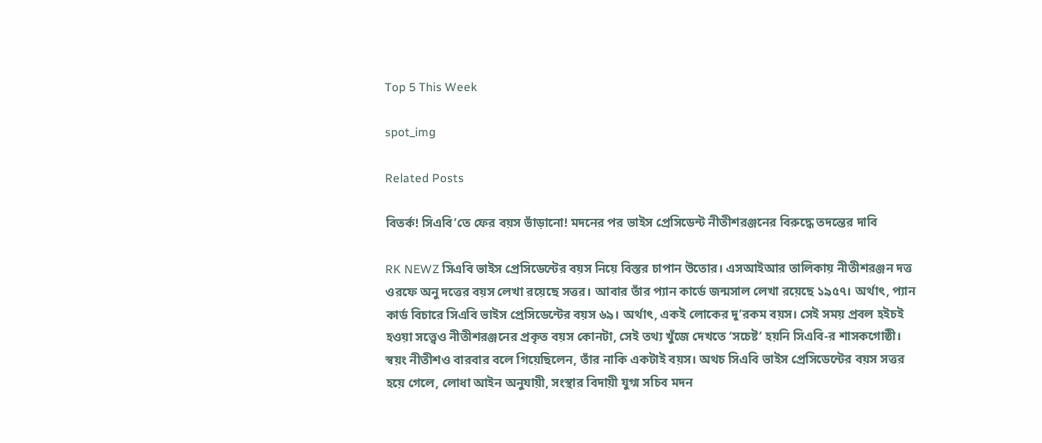Top 5 This Week

spot_img

Related Posts

বিতর্ক! সিএবি’তে ফের বয়স ভাঁড়ানো! মদনের পর ভাইস প্রেসিডেন্ট নীতীশরঞ্জনের বিরুদ্ধে তদন্তের দাবি

RK NEWZ সিএবি ভাইস প্রেসিডেন্টের বয়স নিয়ে বিস্তর চাপান উতোর। এসআইআর তালিকায় নীতীশরঞ্জন দত্ত ওরফে অনু দত্তের বয়স লেখা রয়েছে সত্তর। আবার তাঁর প্যান কার্ডে জন্মসাল লেখা রয়েছে ১৯৫৭। অর্থাৎ, প্যান কার্ড বিচারে সিএবি ভাইস প্রেসিডেন্টের বয়স ৬৯। অর্থাৎ, একই লোকের দু’রকম বয়স। সেই সময় প্রবল হইচই হওয়া সত্ত্বেও নীতীশরঞ্জনের প্রকৃত বয়স কোনটা, সেই তথ্য খুঁজে দেখতে ‘সচেষ্ট’ হয়নি সিএবি-র শাসকগোষ্ঠী। স্বয়ং নীতীশও বারবার বলে গিয়েছিলেন, তাঁর নাকি একটাই বয়স। অথচ সিএবি ভাইস প্রেসিডেন্টের বয়স সত্তর হয়ে গেলে, লোধা আইন অনুযায়ী, সংস্থার বিদায়ী যুগ্ম সচিব মদন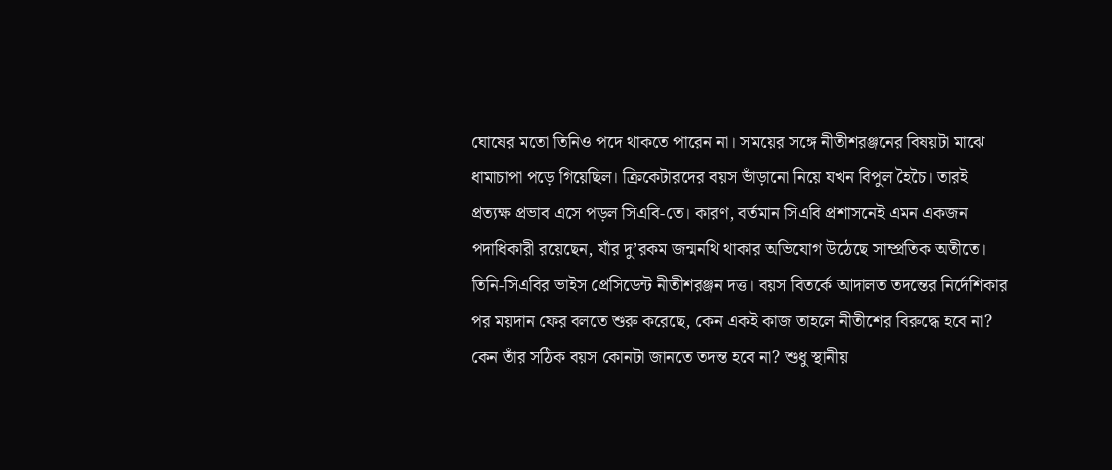ঘোষের মতো তিনিও পদে থাকতে পারেন না। সময়ের সঙ্গে নীতীশরঞ্জনের বিষয়টা মাঝে ধামাচাপা পড়ে গিয়েছিল। ক্রিকেটারদের বয়স ভাঁড়ানো নিয়ে যখন বিপুল হৈচৈ। তারই প্রত্যক্ষ প্রভাব এসে পড়ল সিএবি-তে। কারণ, বর্তমান সিএবি প্রশাসনেই এমন একজন পদাধিকারী রয়েছেন, যাঁর দু’রকম জন্মনথি থাকার অভিযোগ উঠেছে সাম্প্রতিক অতীতে। তিনি-সিএবির ভাইস প্রেসিডেন্ট নীতীশরঞ্জন দত্ত। বয়স বিতর্কে আদালত তদন্তের নির্দেশিকার পর ময়দান ফের বলতে শুরু করেছে, কেন একই কাজ তাহলে নীতীশের বিরুদ্ধে হবে না? কেন তাঁর সঠিক বয়স কোনটা জানতে তদন্ত হবে না? শুধু স্থানীয়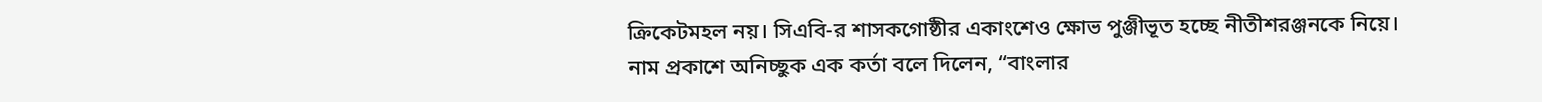ক্রিকেটমহল নয়। সিএবি-র শাসকগোষ্ঠীর একাংশেও ক্ষোভ পুঞ্জীভূত হচ্ছে নীতীশরঞ্জনকে নিয়ে। নাম প্রকাশে অনিচ্ছুক এক কর্তা বলে দিলেন, “বাংলার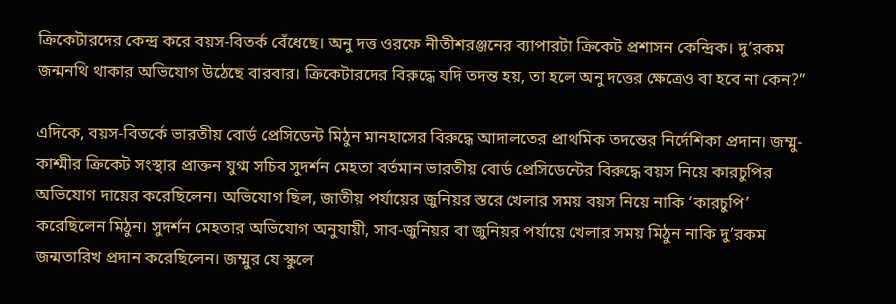ক্রিকেটারদের কেন্দ্র করে বয়স-বিতর্ক বেঁধেছে। অনু দত্ত ওরফে নীতীশরঞ্জনের ব্যাপারটা ক্রিকেট প্রশাসন কেন্দ্রিক। দু’রকম জন্মনথি থাকার অভিযোগ উঠেছে বারবার। ক্রিকেটারদের বিরুদ্ধে যদি তদন্ত হয়, তা হলে অনু দত্তের ক্ষেত্রেও বা হবে না কেন?”

এদিকে, বয়স-বিতর্কে ভারতীয় বোর্ড প্রেসিডেন্ট মিঠুন মানহাসের বিরুদ্ধে আদালতের প্রাথমিক তদন্তের নির্দেশিকা প্রদান। জম্মু-কাশ্মীর ক্রিকেট সংস্থার প্রাক্তন যুগ্ম সচিব সুদর্শন মেহতা বর্তমান ভারতীয় বোর্ড প্রেসিডেন্টের বিরুদ্ধে বয়স নিয়ে কারচুপির অভিযোগ দায়ের করেছিলেন। অভিযোগ ছিল, জাতীয় পর্যায়ের জুনিয়র স্তরে খেলার সময় বয়স নিয়ে নাকি ‘কারচুপি’ করেছিলেন মিঠুন। সুদর্শন মেহতার অভিযোগ অনুযায়ী, সাব-জুনিয়র বা জুনিয়র পর্যায়ে খেলার সময় মিঠুন নাকি দু’রকম জন্মতারিখ প্রদান করেছিলেন। জম্মুর যে স্কুলে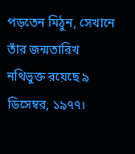পড়তেন মিঠুন, সেখানে তাঁর জন্মতারিখ নথিভুক্ত রয়েছে ৯ ডিসেম্বর, ১৯৭৭।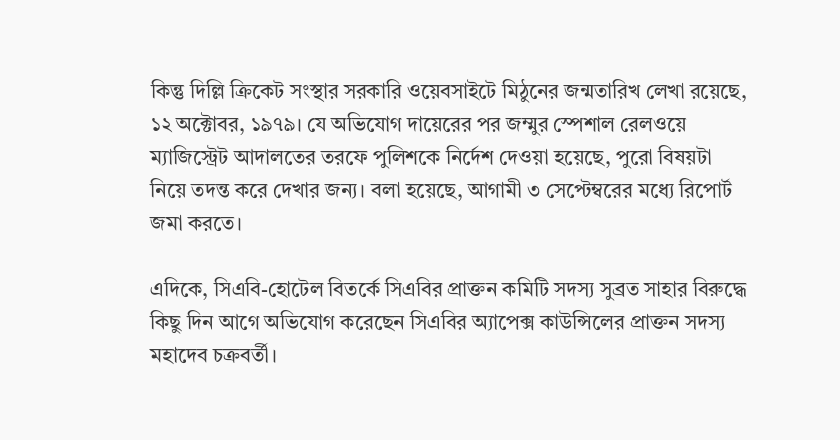কিন্তু দিল্লি ক্রিকেট সংস্থার সরকারি ওয়েবসাইটে মিঠুনের জন্মতারিখ লেখা রয়েছে, ১২ অক্টোবর, ১৯৭৯। যে অভিযোগ দায়েরের পর জম্মুর স্পেশাল রেলওয়ে ম্যাজিস্ট্রেট আদালতের তরফে পুলিশকে নির্দেশ দেওয়া হয়েছে, পুরো বিষয়টা নিয়ে তদন্ত করে দেখার জন্য। বলা হয়েছে, আগামী ৩ সেপ্টেম্বরের মধ্যে রিপোর্ট জমা করতে।

এদিকে, সিএবি-হোটেল বিতর্কে সিএবির প্রাক্তন কমিটি সদস্য সুব্রত সাহার বিরুদ্ধে কিছু দিন আগে অভিযোগ করেছেন সিএবির অ্যাপেক্স কাউন্সিলের প্রাক্তন সদস্য মহাদেব চক্রবর্তী।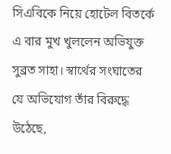সিএবিকে নিয়ে হোটেল বিতর্কে এ বার মুখ খুললেন অভিযুক্ত সুব্রত সাহা। স্বার্থের সংঘাতের যে অভিযোগ তাঁর বিরুদ্ধে উঠেছে,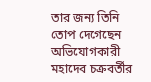তার জন্য তিনি তোপ দেগেছেন অভিযোগকারী মহাদেব চক্রবর্তীর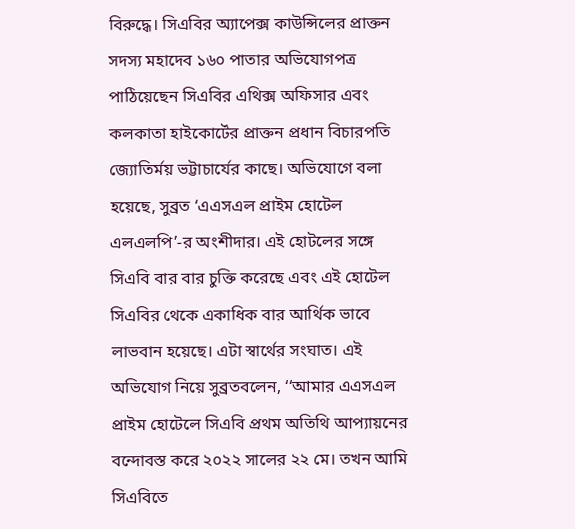বিরুদ্ধে। সিএবির অ্যাপেক্স কাউন্সিলের প্রাক্তন সদস্য মহাদেব ১৬০ পাতার অভিযোগপত্র পাঠিয়েছেন সিএবির এথিক্স অফিসার এবং কলকাতা হাইকোর্টের প্রাক্তন প্রধান বিচারপতি জ্যোতির্ময় ভট্টাচার্যের কাছে। অভিযোগে বলা হয়েছে, সুব্রত ‘এএসএল প্রাইম হোটেল এলএলপি’-র অংশীদার। এই হোটলের সঙ্গে সিএবি বার বার চুক্তি করেছে এবং এই হোটেল সিএবির থেকে একাধিক বার আর্থিক ভাবে লাভবান হয়েছে। এটা স্বার্থের সংঘাত। এই অভিযোগ নিয়ে সুব্রতবলেন, ‘‘আমার এএসএল প্রাইম হোটেলে সিএবি প্রথম অতিথি আপ্যায়নের বন্দোবস্ত করে ২০২২ সালের ২২ মে। তখন আমি সিএবিতে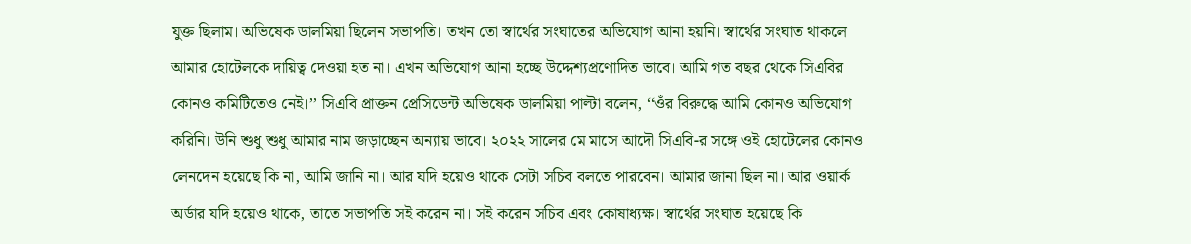যুক্ত ছিলাম। অভিষেক ডালমিয়া ছিলেন সভাপতি। তখন তো স্বার্থের সংঘাতের অভিযোগ আনা হয়নি। স্বার্থের সংঘাত থাকলে আমার হোটেলকে দায়িত্ব দেওয়া হত না। এখন অভিযোগ আনা হচ্ছে উদ্দেশ্যপ্রণোদিত ভাবে। আমি গত বছর থেকে সিএবির কোনও কমিটিতেও নেই।’’ সিএবি প্রাক্তন প্রেসিডেন্ট অভিষেক ডালমিয়া পাল্টা বলেন, ‘‘ওঁর বিরুদ্ধে আমি কোনও অভিযোগ করিনি। উনি শুধু শুধু আমার নাম জড়াচ্ছেন অন্যায় ভাবে। ২০২২ সালের মে মাসে আদৌ সিএবি-র সঙ্গে ওই হোটেলের কোনও লেনদেন হয়েছে কি না, আমি জানি না। আর যদি হয়েও থাকে সেটা সচিব বলতে পারবেন। আমার জানা ছিল না। আর ওয়ার্ক অর্ডার যদি হয়েও থাকে, তাতে সভাপতি সই করেন না। সই করেন সচিব এবং কোষাধ্যক্ষ। স্বার্থের সংঘাত হয়েছে কি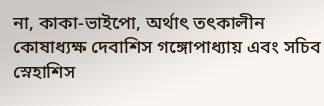না, কাকা-ভাইপো, অর্থাৎ তৎকালীন কোষাধ্যক্ষ দেবাশিস গঙ্গোপাধ্যায় এবং সচিব স্নেহাশিস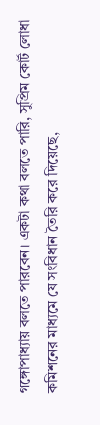গঙ্গোপাধ্যায় বলতে পারবেন। একটা কথা বলতে পারি, সুপ্রিম কোর্ট লোধা কমিশনের মাধ্যমে যে সংবিধান তৈরি করে দিয়েছে,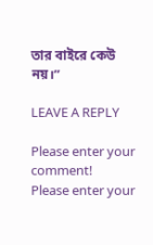তার বাইরে কেউ নয়।’’

LEAVE A REPLY

Please enter your comment!
Please enter your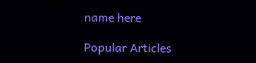name here

Popular Articles